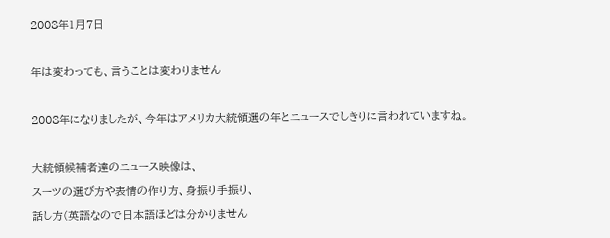2008年1月7日

年は変わっても、言うことは変わりません

2008年になりましたが、今年はアメリカ大統領選の年とニュースでしきりに言われていますね。

大統領候補者達のニュース映像は、
スーツの選び方や表情の作り方、身振り手振り、
話し方(英語なので日本語ほどは分かりません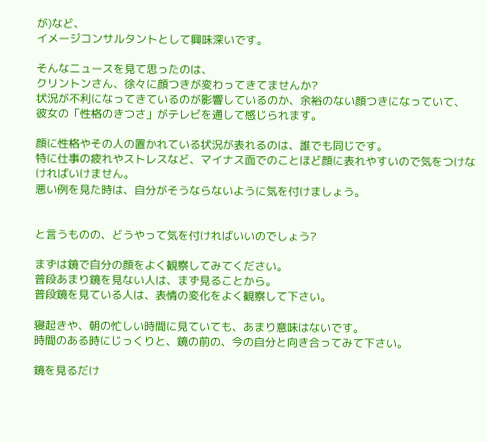が)など、
イメージコンサルタントとして興味深いです。

そんなニュースを見て思ったのは、
クリントンさん、徐々に顔つきが変わってきてませんか?
状況が不利になってきているのが影響しているのか、余裕のない顔つきになっていて、
彼女の「性格のきつさ」がテレビを通して感じられます。

顔に性格やその人の置かれている状況が表れるのは、誰でも同じです。
特に仕事の疲れやストレスなど、マイナス面でのことほど顔に表れやすいので気をつけなければいけません。
悪い例を見た時は、自分がそうならないように気を付けましょう。


と言うものの、どうやって気を付ければいいのでしょう?

まずは鏡で自分の顔をよく観察してみてください。
普段あまり鏡を見ない人は、まず見ることから。
普段鏡を見ている人は、表情の変化をよく観察して下さい。

寝起きや、朝の忙しい時間に見ていても、あまり意味はないです。
時間のある時にじっくりと、鏡の前の、今の自分と向き合ってみて下さい。

鏡を見るだけ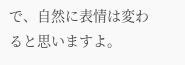で、自然に表情は変わると思いますよ。